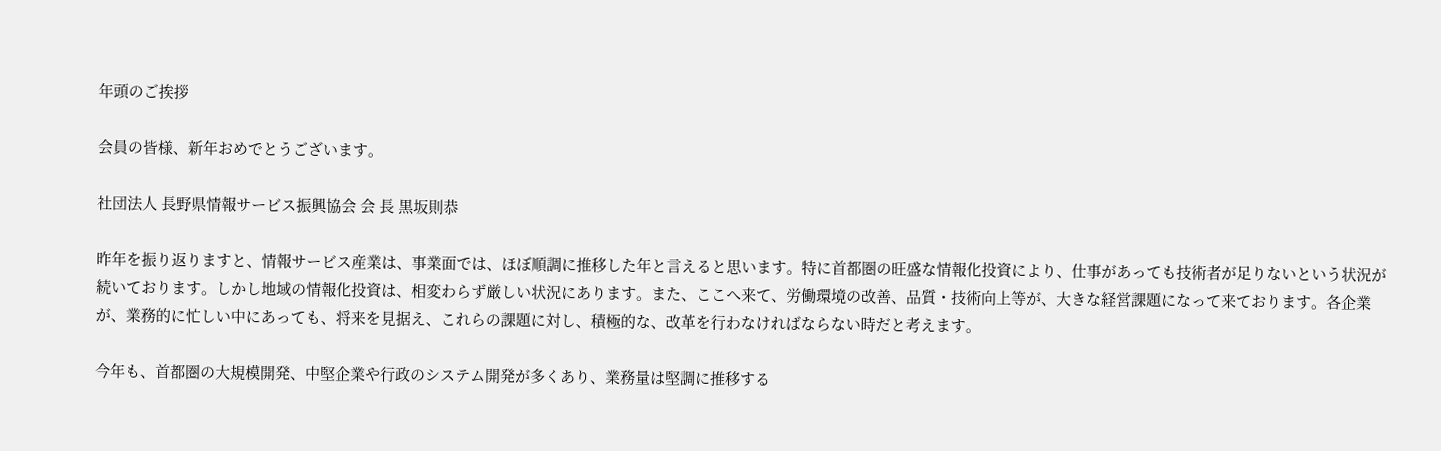年頭のご挨拶

会員の皆様、新年おめでとうございます。

社団法人 長野県情報サービス振興協会 会 長 黒坂則恭

昨年を振り返りますと、情報サービス産業は、事業面では、ほぼ順調に推移した年と言えると思います。特に首都圏の旺盛な情報化投資により、仕事があっても技術者が足りないという状況が続いております。しかし地域の情報化投資は、相変わらず厳しい状況にあります。また、ここへ来て、労働環境の改善、品質・技術向上等が、大きな経営課題になって来ております。各企業が、業務的に忙しい中にあっても、将来を見据え、これらの課題に対し、積極的な、改革を行わなければならない時だと考えます。

今年も、首都圏の大規模開発、中堅企業や行政のシステム開発が多くあり、業務量は堅調に推移する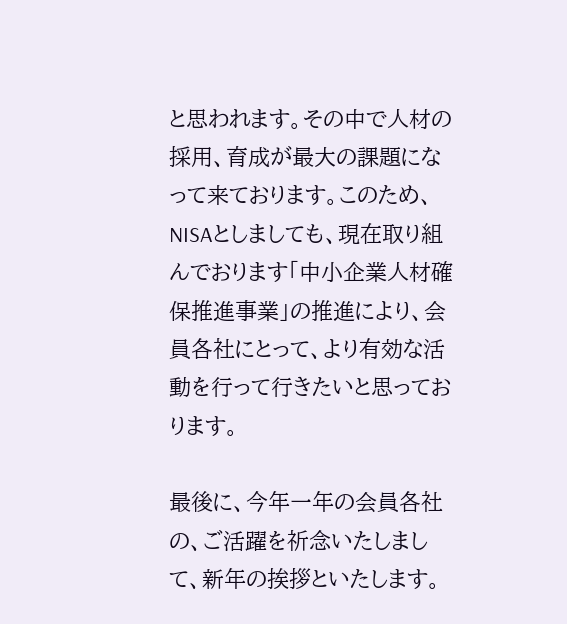と思われます。その中で人材の採用、育成が最大の課題になって来ております。このため、NISAとしましても、現在取り組んでおります「中小企業人材確保推進事業」の推進により、会員各社にとって、より有効な活動を行って行きたいと思っております。

最後に、今年一年の会員各社の、ご活躍を祈念いたしまして、新年の挨拶といたします。